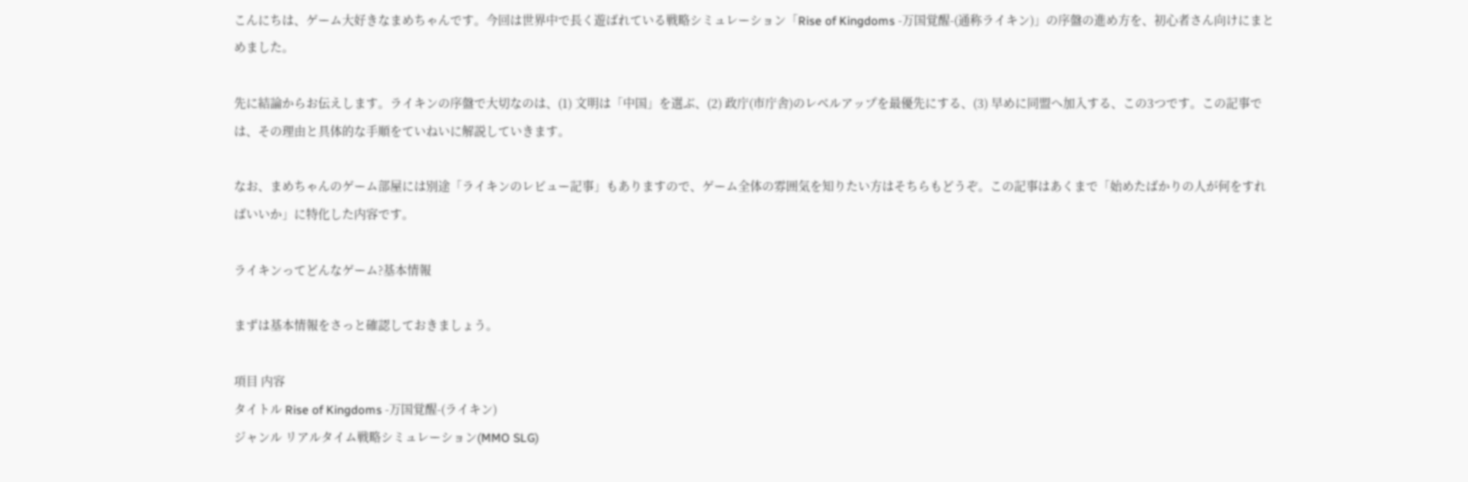こんにちは、ゲーム大好きなまめちゃんです。今回は世界中で長く遊ばれている戦略シミュレーション「Rise of Kingdoms -万国覚醒-(通称ライキン)」の序盤の進め方を、初心者さん向けにまとめました。

先に結論からお伝えします。ライキンの序盤で大切なのは、(1) 文明は「中国」を選ぶ、(2) 政庁(市庁舎)のレベルアップを最優先にする、(3) 早めに同盟へ加入する、この3つです。この記事では、その理由と具体的な手順をていねいに解説していきます。

なお、まめちゃんのゲーム部屋には別途「ライキンのレビュー記事」もありますので、ゲーム全体の雰囲気を知りたい方はそちらもどうぞ。この記事はあくまで「始めたばかりの人が何をすればいいか」に特化した内容です。

ライキンってどんなゲーム?基本情報

まずは基本情報をさっと確認しておきましょう。

項目 内容
タイトル Rise of Kingdoms -万国覚醒-(ライキン)
ジャンル リアルタイム戦略シミュレーション(MMO SLG)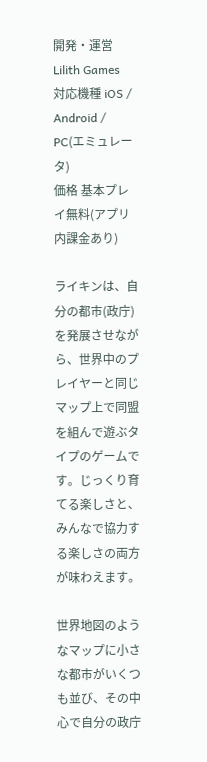開発・運営 Lilith Games
対応機種 iOS / Android / PC(エミュレータ)
価格 基本プレイ無料(アプリ内課金あり)

ライキンは、自分の都市(政庁)を発展させながら、世界中のプレイヤーと同じマップ上で同盟を組んで遊ぶタイプのゲームです。じっくり育てる楽しさと、みんなで協力する楽しさの両方が味わえます。

世界地図のようなマップに小さな都市がいくつも並び、その中心で自分の政庁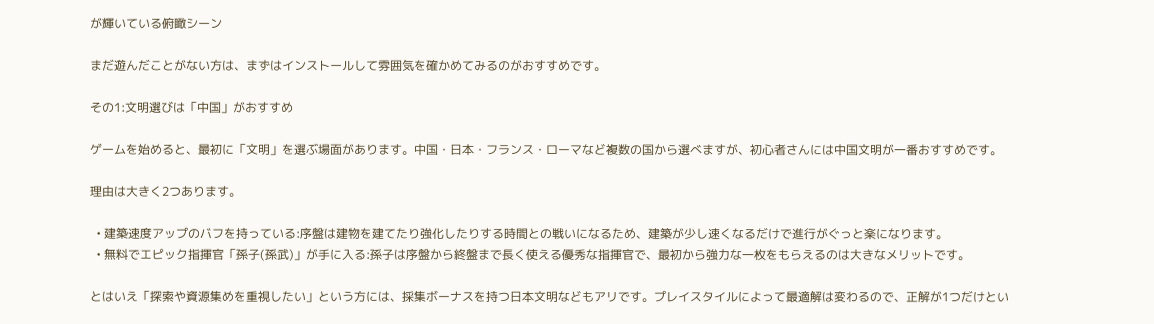が輝いている俯瞰シーン

まだ遊んだことがない方は、まずはインストールして雰囲気を確かめてみるのがおすすめです。

その1:文明選びは「中国」がおすすめ

ゲームを始めると、最初に「文明」を選ぶ場面があります。中国・日本・フランス・ローマなど複数の国から選べますが、初心者さんには中国文明が一番おすすめです。

理由は大きく2つあります。

  • 建築速度アップのバフを持っている:序盤は建物を建てたり強化したりする時間との戦いになるため、建築が少し速くなるだけで進行がぐっと楽になります。
  • 無料でエピック指揮官「孫子(孫武)」が手に入る:孫子は序盤から終盤まで長く使える優秀な指揮官で、最初から強力な一枚をもらえるのは大きなメリットです。

とはいえ「探索や資源集めを重視したい」という方には、採集ボーナスを持つ日本文明などもアリです。プレイスタイルによって最適解は変わるので、正解が1つだけとい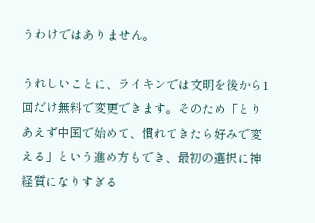うわけではありません。

うれしいことに、ライキンでは文明を後から1回だけ無料で変更できます。そのため「とりあえず中国で始めて、慣れてきたら好みで変える」という進め方もでき、最初の選択に神経質になりすぎる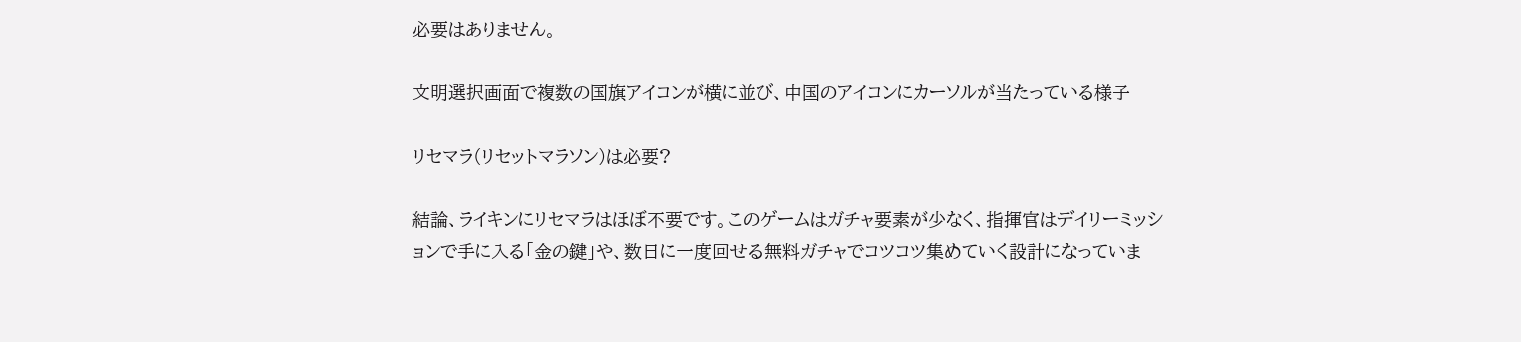必要はありません。

文明選択画面で複数の国旗アイコンが横に並び、中国のアイコンにカーソルが当たっている様子

リセマラ(リセットマラソン)は必要?

結論、ライキンにリセマラはほぼ不要です。このゲームはガチャ要素が少なく、指揮官はデイリーミッションで手に入る「金の鍵」や、数日に一度回せる無料ガチャでコツコツ集めていく設計になっていま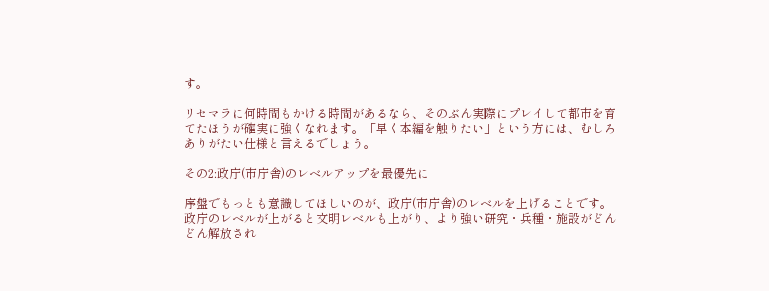す。

リセマラに何時間もかける時間があるなら、そのぶん実際にプレイして都市を育てたほうが確実に強くなれます。「早く本編を触りたい」という方には、むしろありがたい仕様と言えるでしょう。

その2:政庁(市庁舎)のレベルアップを最優先に

序盤でもっとも意識してほしいのが、政庁(市庁舎)のレベルを上げることです。政庁のレベルが上がると文明レベルも上がり、より強い研究・兵種・施設がどんどん解放され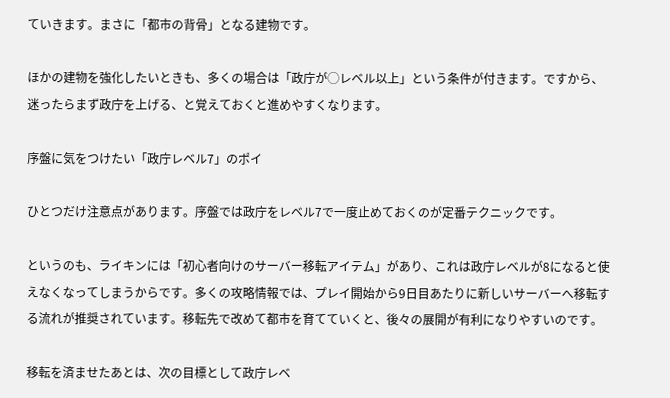ていきます。まさに「都市の背骨」となる建物です。

ほかの建物を強化したいときも、多くの場合は「政庁が◯レベル以上」という条件が付きます。ですから、迷ったらまず政庁を上げる、と覚えておくと進めやすくなります。

序盤に気をつけたい「政庁レベル7」のポイ

ひとつだけ注意点があります。序盤では政庁をレベル7で一度止めておくのが定番テクニックです。

というのも、ライキンには「初心者向けのサーバー移転アイテム」があり、これは政庁レベルが8になると使えなくなってしまうからです。多くの攻略情報では、プレイ開始から9日目あたりに新しいサーバーへ移転する流れが推奨されています。移転先で改めて都市を育てていくと、後々の展開が有利になりやすいのです。

移転を済ませたあとは、次の目標として政庁レベ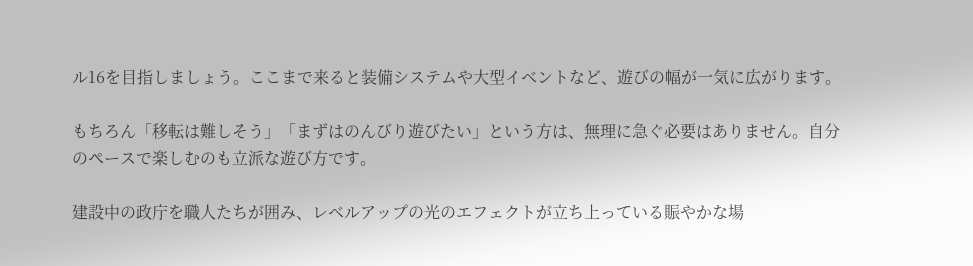ル16を目指しましょう。ここまで来ると装備システムや大型イベントなど、遊びの幅が一気に広がります。

もちろん「移転は難しそう」「まずはのんびり遊びたい」という方は、無理に急ぐ必要はありません。自分のペースで楽しむのも立派な遊び方です。

建設中の政庁を職人たちが囲み、レベルアップの光のエフェクトが立ち上っている賑やかな場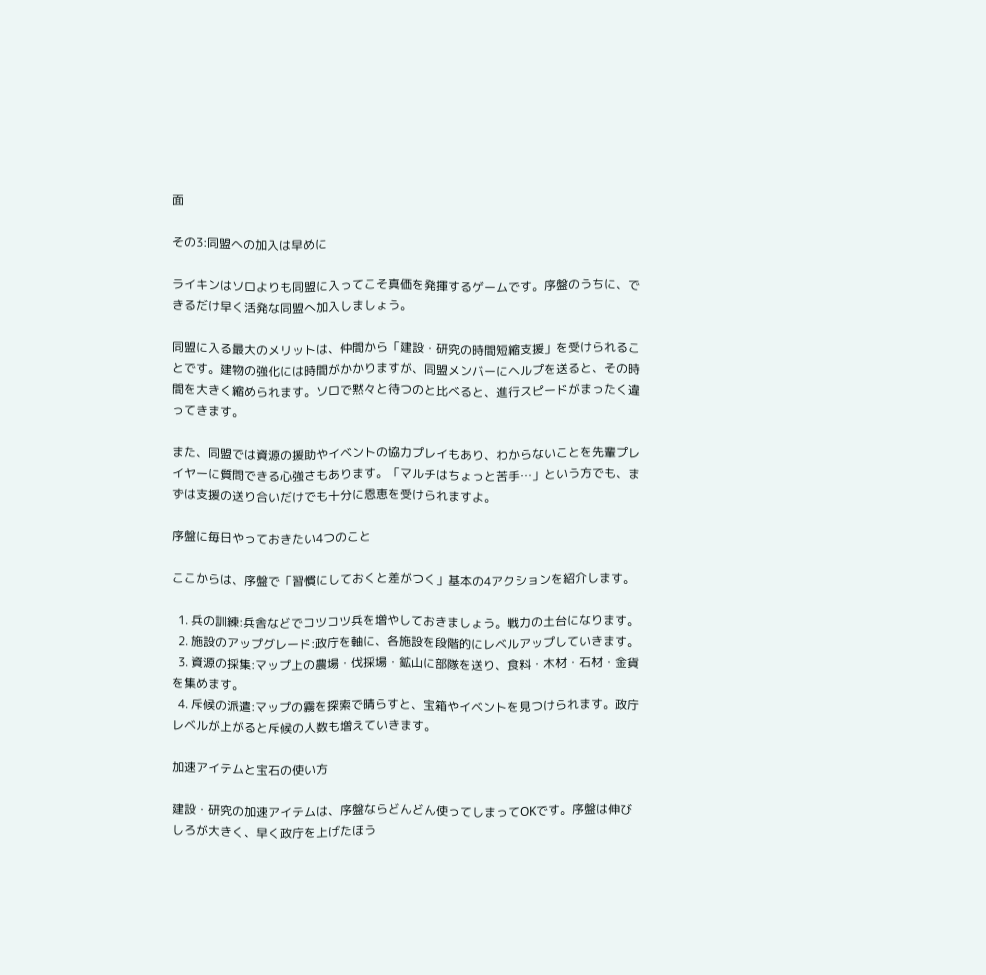面

その3:同盟への加入は早めに

ライキンはソロよりも同盟に入ってこそ真価を発揮するゲームです。序盤のうちに、できるだけ早く活発な同盟へ加入しましょう。

同盟に入る最大のメリットは、仲間から「建設・研究の時間短縮支援」を受けられることです。建物の強化には時間がかかりますが、同盟メンバーにヘルプを送ると、その時間を大きく縮められます。ソロで黙々と待つのと比べると、進行スピードがまったく違ってきます。

また、同盟では資源の援助やイベントの協力プレイもあり、わからないことを先輩プレイヤーに質問できる心強さもあります。「マルチはちょっと苦手…」という方でも、まずは支援の送り合いだけでも十分に恩恵を受けられますよ。

序盤に毎日やっておきたい4つのこと

ここからは、序盤で「習慣にしておくと差がつく」基本の4アクションを紹介します。

  1. 兵の訓練:兵舎などでコツコツ兵を増やしておきましょう。戦力の土台になります。
  2. 施設のアップグレード:政庁を軸に、各施設を段階的にレベルアップしていきます。
  3. 資源の採集:マップ上の農場・伐採場・鉱山に部隊を送り、食料・木材・石材・金貨を集めます。
  4. 斥候の派遣:マップの霧を探索で晴らすと、宝箱やイベントを見つけられます。政庁レベルが上がると斥候の人数も増えていきます。

加速アイテムと宝石の使い方

建設・研究の加速アイテムは、序盤ならどんどん使ってしまってOKです。序盤は伸びしろが大きく、早く政庁を上げたほう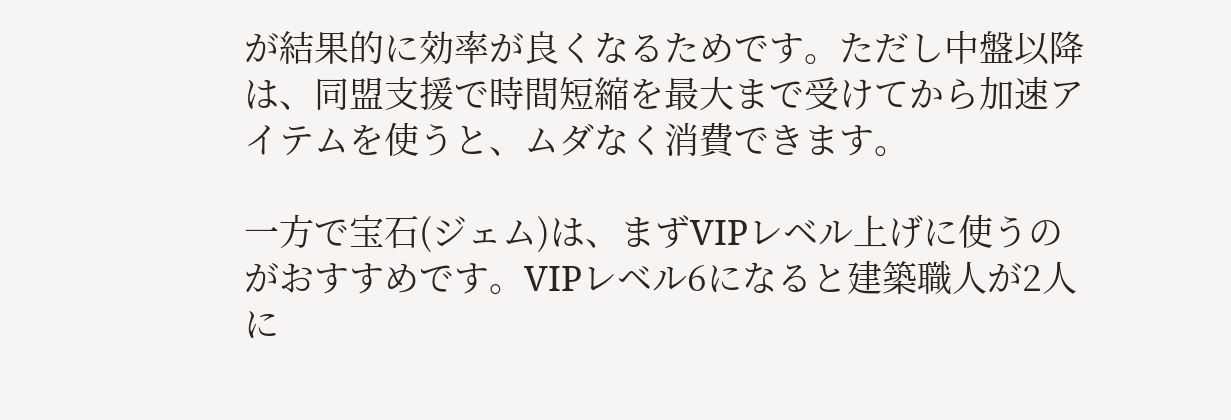が結果的に効率が良くなるためです。ただし中盤以降は、同盟支援で時間短縮を最大まで受けてから加速アイテムを使うと、ムダなく消費できます。

一方で宝石(ジェム)は、まずVIPレベル上げに使うのがおすすめです。VIPレベル6になると建築職人が2人に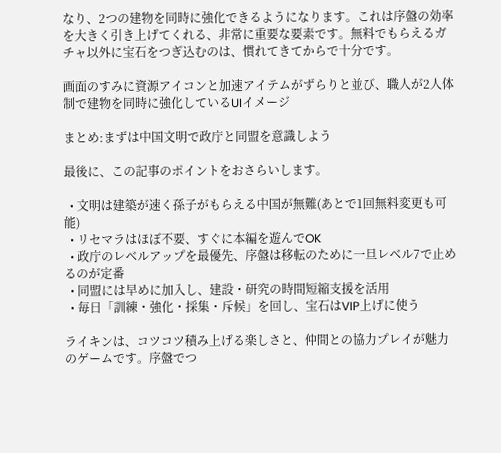なり、2つの建物を同時に強化できるようになります。これは序盤の効率を大きく引き上げてくれる、非常に重要な要素です。無料でもらえるガチャ以外に宝石をつぎ込むのは、慣れてきてからで十分です。

画面のすみに資源アイコンと加速アイテムがずらりと並び、職人が2人体制で建物を同時に強化しているUIイメージ

まとめ:まずは中国文明で政庁と同盟を意識しよう

最後に、この記事のポイントをおさらいします。

  • 文明は建築が速く孫子がもらえる中国が無難(あとで1回無料変更も可能)
  • リセマラはほぼ不要、すぐに本編を遊んでOK
  • 政庁のレベルアップを最優先、序盤は移転のために一旦レベル7で止めるのが定番
  • 同盟には早めに加入し、建設・研究の時間短縮支援を活用
  • 毎日「訓練・強化・採集・斥候」を回し、宝石はVIP上げに使う

ライキンは、コツコツ積み上げる楽しさと、仲間との協力プレイが魅力のゲームです。序盤でつ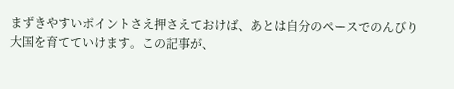まずきやすいポイントさえ押さえておけば、あとは自分のペースでのんびり大国を育てていけます。この記事が、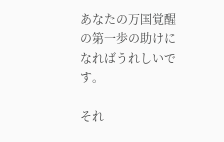あなたの万国覚醒の第一歩の助けになればうれしいです。

それ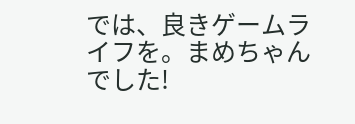では、良きゲームライフを。まめちゃんでした!